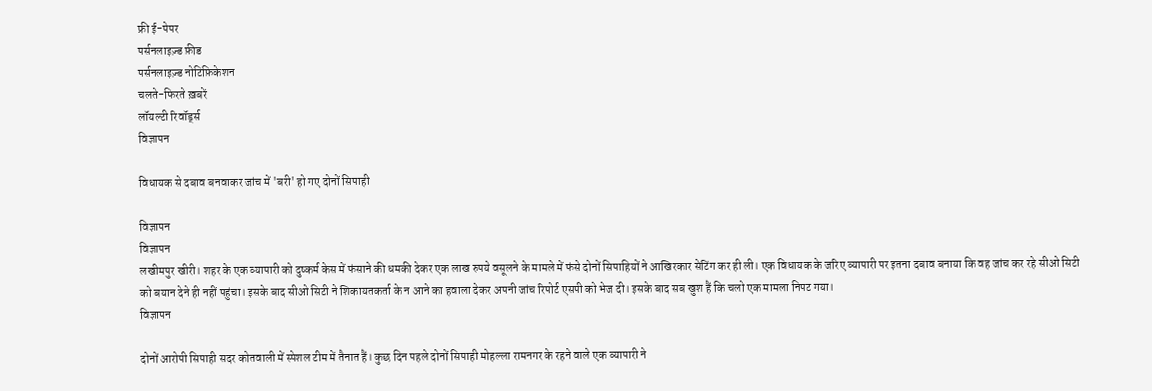फ्री ई-पेपर
पर्सनलाइज़्ड फ़ीड
पर्सनलाइज़्ड नोटिफ़िकेशन
चलते-फिरते ख़बरें
लॉयल्टी रिवॉर्ड्स
विज्ञापन

विधायक से दबाव बनवाकर जांच में 'बरी' हो गए दोनों सिपाही

विज्ञापन
विज्ञापन
लखीमपुर खीरी। शहर के एक व्यापारी को दुष्कर्म केस में फंसाने की धमकी देकर एक लाख रुपये वसूलने के मामले में फंसे दोनों सिपाहियों ने आखिरकार सेटिंग कर ही ली। एक विधायक के जरिए व्यापारी पर इतना दबाव बनाया कि वह जांच कर रहे सीओ सिटी को बयान देने ही नहीं पहुंचा। इसके बाद सीओ सिटी ने शिकायतकर्ता के न आने का हवाला देकर अपनी जांच रिपोर्ट एसपी को भेज दी। इसके बाद सब खुश हैं कि चलो एक मामला निपट गया।
विज्ञापन

दोनों आरोपी सिपाही सदर कोतवाली में स्पेशल टीम में तैनात हैं। कुछ दिन पहले दोनों सिपाही मोहल्ला रामनगर के रहने वाले एक व्यापारी ने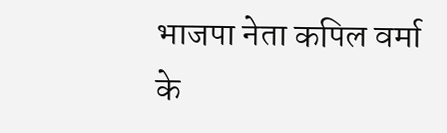भाजपा नेता कपिल वर्मा के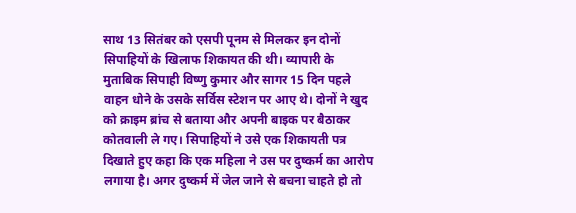साथ 13 सितंबर को एसपी पूनम से मिलकर इन दोनों सिपाहियों के खिलाफ शिकायत की थी। व्यापारी के मुताबिक सिपाही विष्णु कुमार और सागर 15 दिन पहले वाहन धोने के उसके सर्विस स्टेशन पर आए थे। दोनों ने खुद को क्राइम ब्रांच से बताया और अपनी बाइक पर बैठाकर कोतवाली ले गए। सिपाहियों ने उसे एक शिकायती पत्र दिखाते हुए कहा कि एक महिला ने उस पर दुष्कर्म का आरोप लगाया है। अगर दुष्कर्म में जेल जाने से बचना चाहते हो तो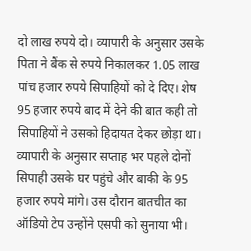दो लाख रुपये दो। व्यापारी के अनुसार उसके पिता ने बैंक से रुपये निकालकर 1.05 लाख पांच हजार रुपये सिपाहियों को दे दिए। शेष 95 हजार रुपये बाद में देने की बात कही तो सिपाहियों ने उसको हिदायत देकर छोड़ा था। व्यापारी के अनुसार सप्ताह भर पहले दोनों सिपाही उसके घर पहुंचे और बाकी के 95 हजार रुपये मांगे। उस दौरान बातचीत का ऑडियो टेप उन्होंने एसपी को सुनाया भी।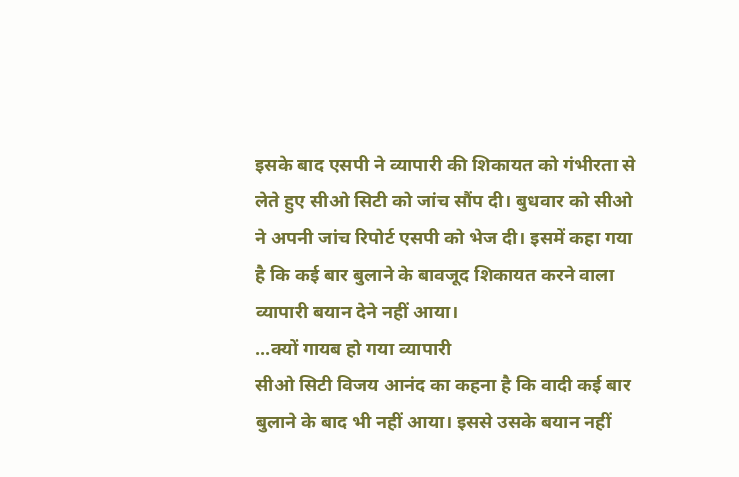इसके बाद एसपी ने व्यापारी की शिकायत को गंभीरता से लेते हुए सीओ सिटी को जांच सौंप दी। बुधवार को सीओ ने अपनी जांच रिपोर्ट एसपी को भेज दी। इसमें कहा गया है कि कई बार बुलाने के बावजूद शिकायत करने वाला व्यापारी बयान देने नहीं आया।
...क्यों गायब हो गया व्यापारी
सीओ सिटी विजय आनंद का कहना है कि वादी कई बार बुलाने के बाद भी नहीं आया। इससे उसके बयान नहीं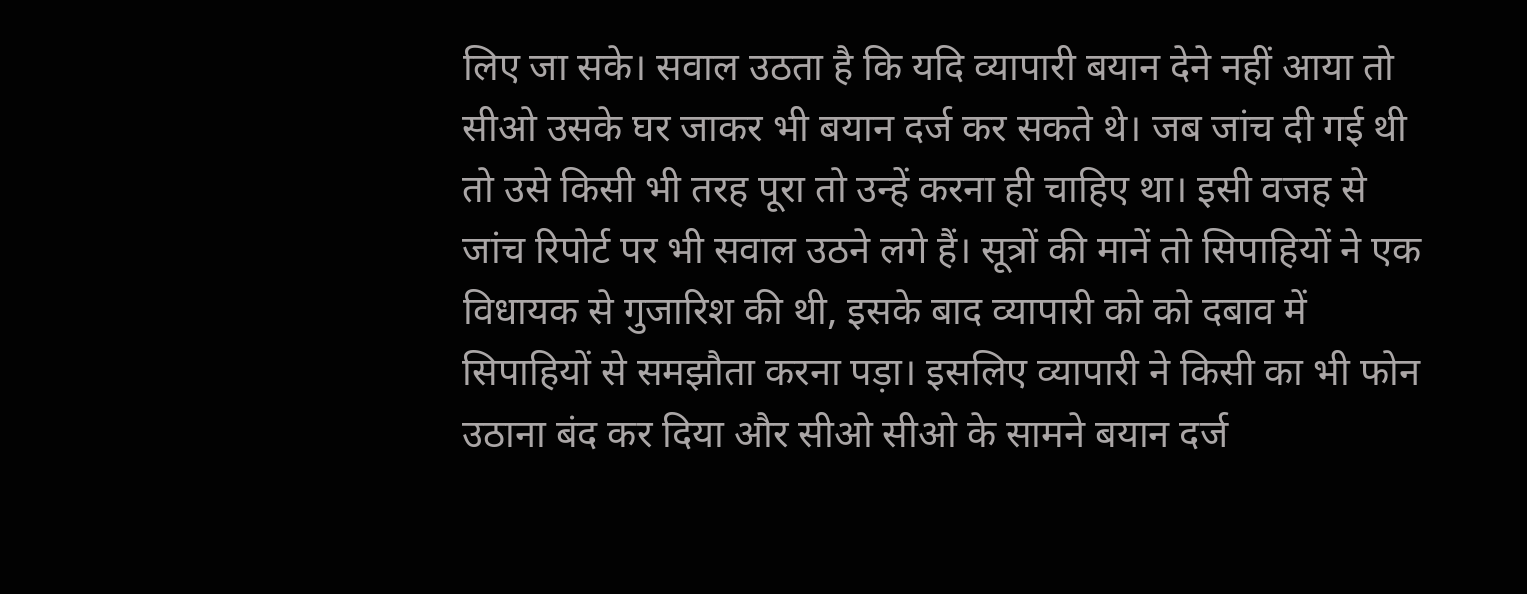लिए जा सके। सवाल उठता है कि यदि व्यापारी बयान देने नहीं आया तो सीओ उसके घर जाकर भी बयान दर्ज कर सकते थे। जब जांच दी गई थी तो उसे किसी भी तरह पूरा तो उन्हें करना ही चाहिए था। इसी वजह से जांच रिपोर्ट पर भी सवाल उठने लगे हैं। सूत्रों की मानें तो सिपाहियों ने एक विधायक से गुजारिश की थी, इसके बाद व्यापारी को को दबाव में सिपाहियों से समझौता करना पड़ा। इसलिए व्यापारी ने किसी का भी फोन उठाना बंद कर दिया और सीओ सीओ के सामने बयान दर्ज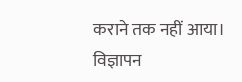कराने तक नहीं आया।
विज्ञापन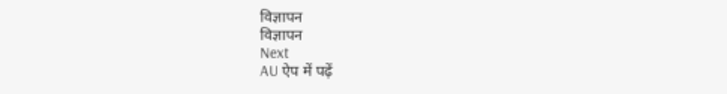विज्ञापन
विज्ञापन
Next
AU ऐप में पढ़ें